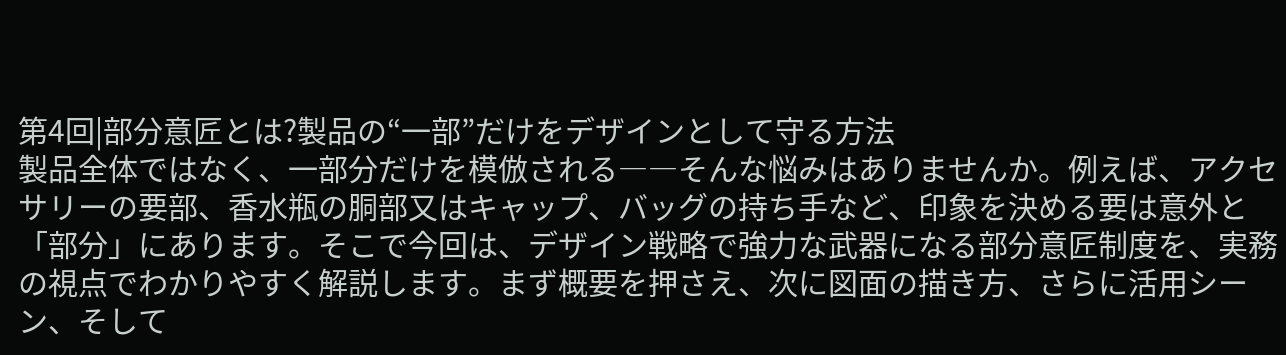第4回|部分意匠とは?製品の“一部”だけをデザインとして守る方法
製品全体ではなく、一部分だけを模倣される――そんな悩みはありませんか。例えば、アクセサリーの要部、香水瓶の胴部又はキャップ、バッグの持ち手など、印象を決める要は意外と「部分」にあります。そこで今回は、デザイン戦略で強力な武器になる部分意匠制度を、実務の視点でわかりやすく解説します。まず概要を押さえ、次に図面の描き方、さらに活用シーン、そして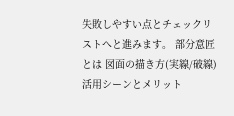失敗しやすい点とチェックリストへと進みます。 部分意匠とは 図面の描き方(実線/破線) 活用シーンとメリット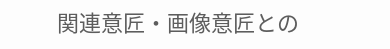関連意匠・画像意匠との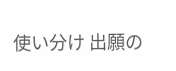使い分け 出願の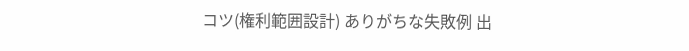コツ(権利範囲設計) ありがちな失敗例 出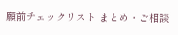願前チェックリスト まとめ・ご相談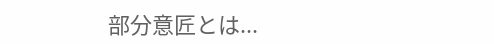部分意匠とは...